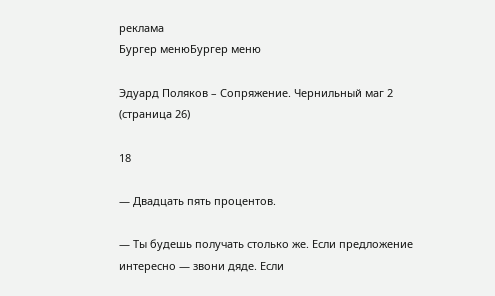реклама
Бургер менюБургер меню

Эдуард Поляков – Сопряжение. Чернильный маг 2 (страница 26)

18

— Двадцать пять процентов.

— Ты будешь получать столько же. Если предложение интересно — звони дяде. Если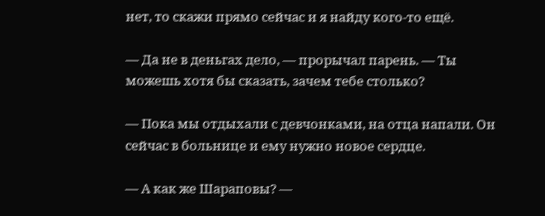нет, то скажи прямо сейчас и я найду кого-то ещё.

— Да не в деньгах дело, — прорычал парень. — Ты можешь хотя бы сказать, зачем тебе столько?

— Пока мы отдыхали с девчонками, на отца напали. Он сейчас в больнице и ему нужно новое сердце.

— А как же Шараповы? —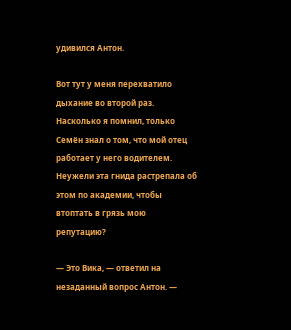удивился Антон.

Вот тут у меня перехватило дыхание во второй раз. Насколько я помнил, только Семён знал о том, что мой отец работает у него водителем. Неужели эта гнида растрепала об этом по академии, чтобы втоптать в грязь мою репутацию?

— Это Вика, — ответил на незаданный вопрос Антон. —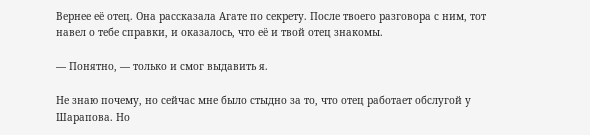Вернее её отец. Она рассказала Агате по секрету. После твоего разговора с ним, тот навел о тебе справки, и оказалось, что её и твой отец знакомы.

— Понятно, — только и смог выдавить я.

Не знаю почему, но сейчас мне было стыдно за то, что отец работает обслугой у Шарапова. Но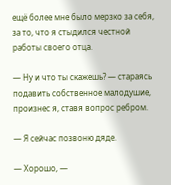ещё более мне было мерзко за себя, за то, что я стыдился честной работы своего отца.

— Ну и что ты скажешь? — стараясь подавить собственное малодушие, произнес я, ставя вопрос ребром.

— Я сейчас позвоню дяде.

— Хорошо, —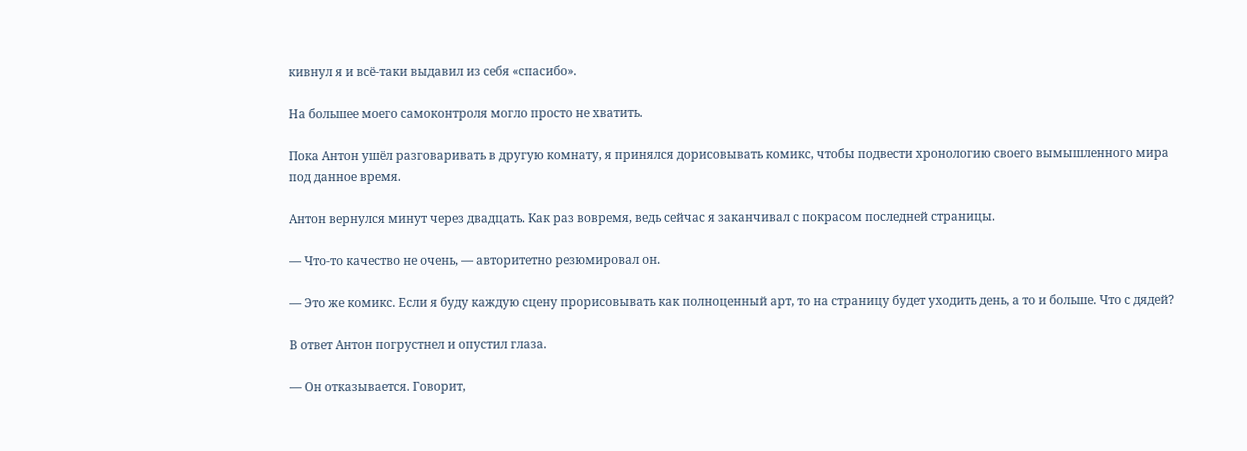кивнул я и всё-таки выдавил из себя «спасибо».

На большее моего самоконтроля могло просто не хватить.

Пока Антон ушёл разговаривать в другую комнату, я принялся дорисовывать комикс, чтобы подвести хронологию своего вымышленного мира под данное время.

Антон вернулся минут через двадцать. Как раз вовремя, ведь сейчас я заканчивал с покрасом последней страницы.

— Что-то качество не очень, — авторитетно резюмировал он.

— Это же комикс. Если я буду каждую сцену прорисовывать как полноценный арт, то на страницу будет уходить день, а то и больше. Что с дядей?

В ответ Антон погрустнел и опустил глаза.

— Он отказывается. Говорит,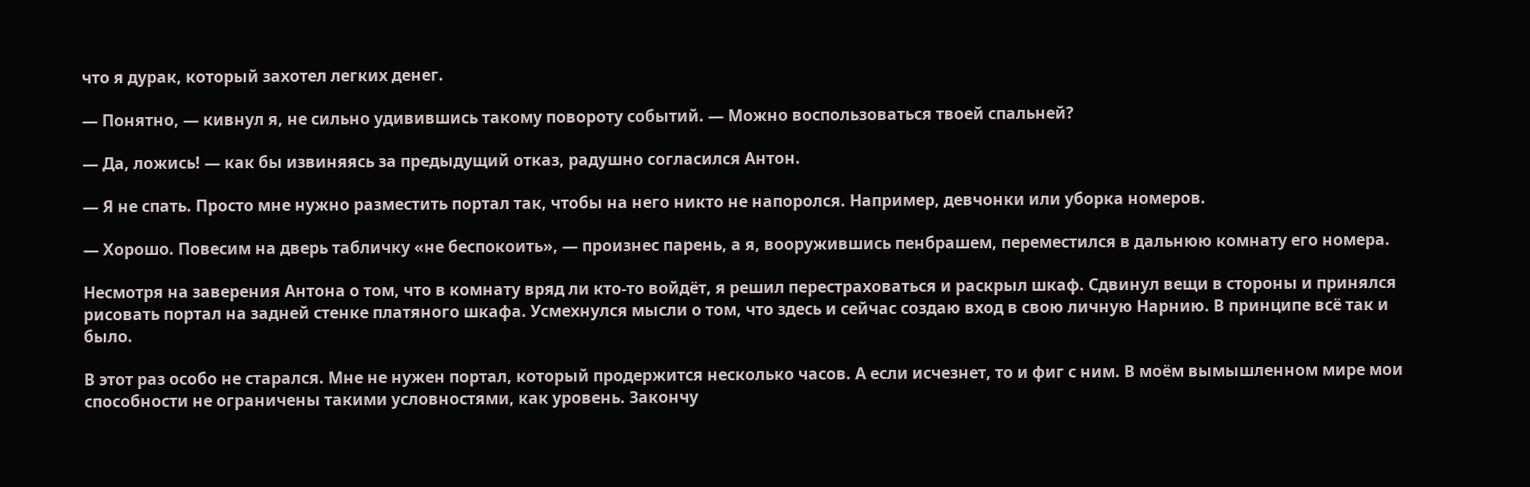что я дурак, который захотел легких денег.

— Понятно, — кивнул я, не сильно удивившись такому повороту событий. — Можно воспользоваться твоей спальней?

— Да, ложись! — как бы извиняясь за предыдущий отказ, радушно согласился Антон.

— Я не спать. Просто мне нужно разместить портал так, чтобы на него никто не напоролся. Например, девчонки или уборка номеров.

— Хорошо. Повесим на дверь табличку «не беспокоить», — произнес парень, а я, вооружившись пенбрашем, переместился в дальнюю комнату его номера.

Несмотря на заверения Антона о том, что в комнату вряд ли кто-то войдёт, я решил перестраховаться и раскрыл шкаф. Сдвинул вещи в стороны и принялся рисовать портал на задней стенке платяного шкафа. Усмехнулся мысли о том, что здесь и сейчас создаю вход в свою личную Нарнию. В принципе всё так и было.

В этот раз особо не старался. Мне не нужен портал, который продержится несколько часов. А если исчезнет, то и фиг с ним. В моём вымышленном мире мои способности не ограничены такими условностями, как уровень. Закончу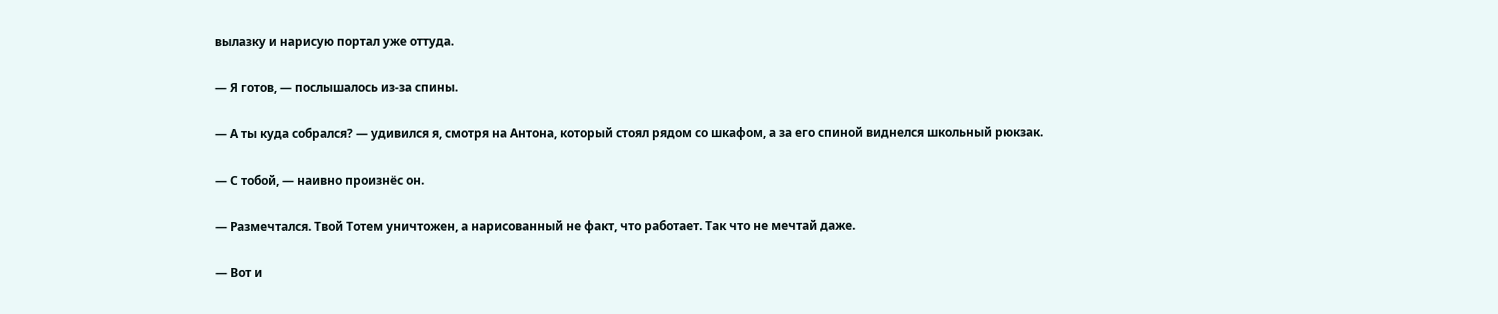вылазку и нарисую портал уже оттуда.

— Я готов, — послышалось из-за спины.

— А ты куда собрался? — удивился я, смотря на Антона, который стоял рядом со шкафом, а за его спиной виднелся школьный рюкзак.

— С тобой, — наивно произнёс он.

— Размечтался. Твой Тотем уничтожен, а нарисованный не факт, что работает. Так что не мечтай даже.

— Вот и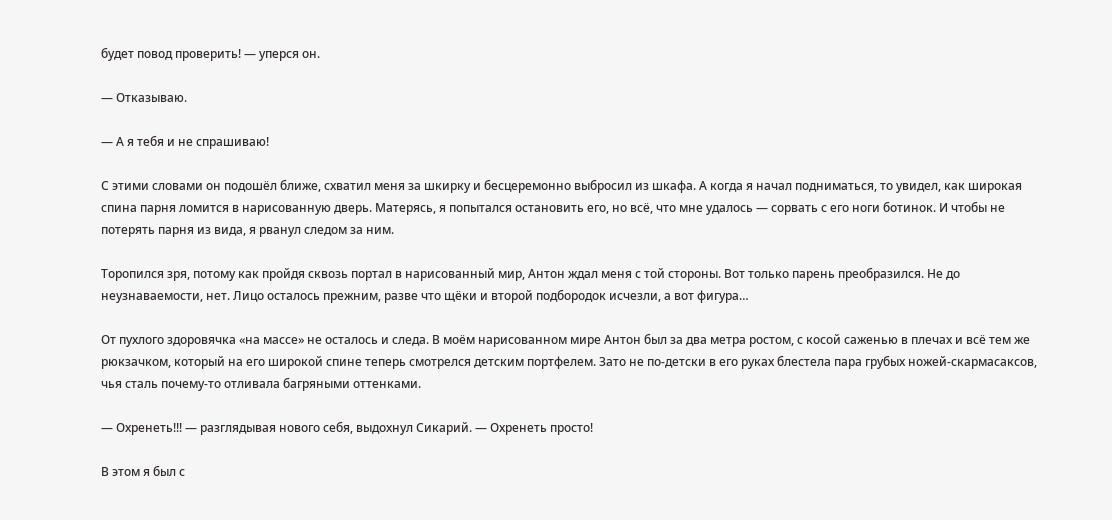будет повод проверить! — уперся он.

— Отказываю.

— А я тебя и не спрашиваю!

С этими словами он подошёл ближе, схватил меня за шкирку и бесцеремонно выбросил из шкафа. А когда я начал подниматься, то увидел, как широкая спина парня ломится в нарисованную дверь. Матерясь, я попытался остановить его, но всё, что мне удалось — сорвать с его ноги ботинок. И чтобы не потерять парня из вида, я рванул следом за ним.

Торопился зря, потому как пройдя сквозь портал в нарисованный мир, Антон ждал меня с той стороны. Вот только парень преобразился. Не до неузнаваемости, нет. Лицо осталось прежним, разве что щёки и второй подбородок исчезли, а вот фигура…

От пухлого здоровячка «на массе» не осталось и следа. В моём нарисованном мире Антон был за два метра ростом, с косой саженью в плечах и всё тем же рюкзачком, который на его широкой спине теперь смотрелся детским портфелем. Зато не по-детски в его руках блестела пара грубых ножей-скармасаксов, чья сталь почему-то отливала багряными оттенками.

— Охренеть!!! — разглядывая нового себя, выдохнул Сикарий. — Охренеть просто!

В этом я был с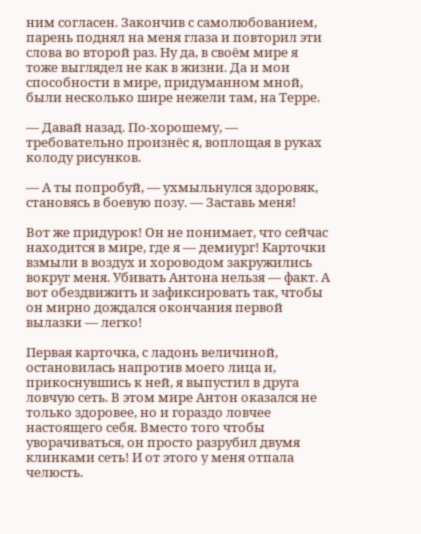ним согласен. Закончив с самолюбованием, парень поднял на меня глаза и повторил эти слова во второй раз. Ну да, в своём мире я тоже выглядел не как в жизни. Да и мои способности в мире, придуманном мной, были несколько шире нежели там, на Терре.

— Давай назад. По-хорошему, — требовательно произнёс я, воплощая в руках колоду рисунков.

— А ты попробуй, — ухмыльнулся здоровяк, становясь в боевую позу. — Заставь меня!

Вот же придурок! Он не понимает, что сейчас находится в мире, где я — демиург! Карточки взмыли в воздух и хороводом закружились вокруг меня. Убивать Антона нельзя — факт. А вот обездвижить и зафиксировать так, чтобы он мирно дождался окончания первой вылазки — легко!

Первая карточка, с ладонь величиной, остановилась напротив моего лица и, прикоснувшись к ней, я выпустил в друга ловчую сеть. В этом мире Антон оказался не только здоровее, но и гораздо ловчее настоящего себя. Вместо того чтобы уворачиваться, он просто разрубил двумя клинками сеть! И от этого у меня отпала челюсть.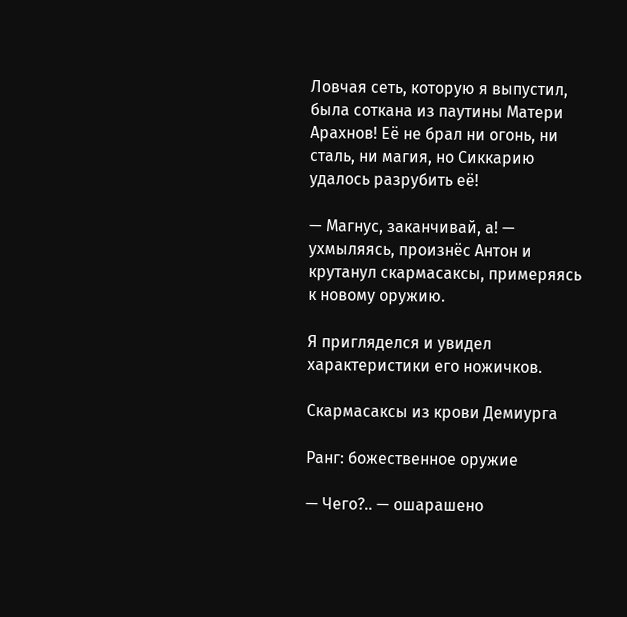Ловчая сеть, которую я выпустил, была соткана из паутины Матери Арахнов! Её не брал ни огонь, ни сталь, ни магия, но Сиккарию удалось разрубить её!

— Магнус, заканчивай, а! — ухмыляясь, произнёс Антон и крутанул скармасаксы, примеряясь к новому оружию.

Я пригляделся и увидел характеристики его ножичков.

Скармасаксы из крови Демиурга

Ранг: божественное оружие

— Чего?.. — ошарашено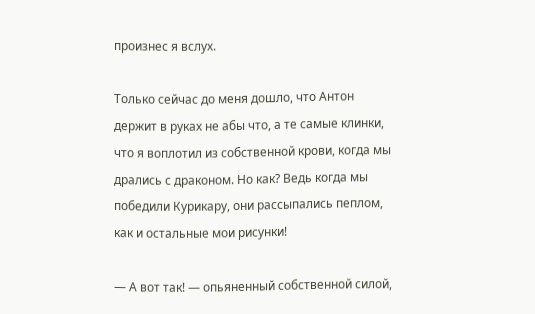произнес я вслух.

Только сейчас до меня дошло, что Антон держит в руках не абы что, а те самые клинки, что я воплотил из собственной крови, когда мы дрались с драконом. Но как? Ведь когда мы победили Курикару, они рассыпались пеплом, как и остальные мои рисунки!

— А вот так! — опьяненный собственной силой,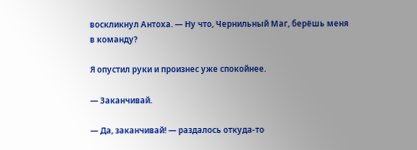воскликнул Антоха. — Ну что, Чернильный Маг, берёшь меня в команду?

Я опустил руки и произнес уже спокойнее.

— Заканчивай.

— Да, заканчивай! — раздалось откуда-то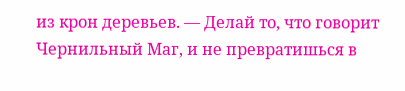из крон деревьев. — Делай то, что говорит Чернильный Маг, и не превратишься в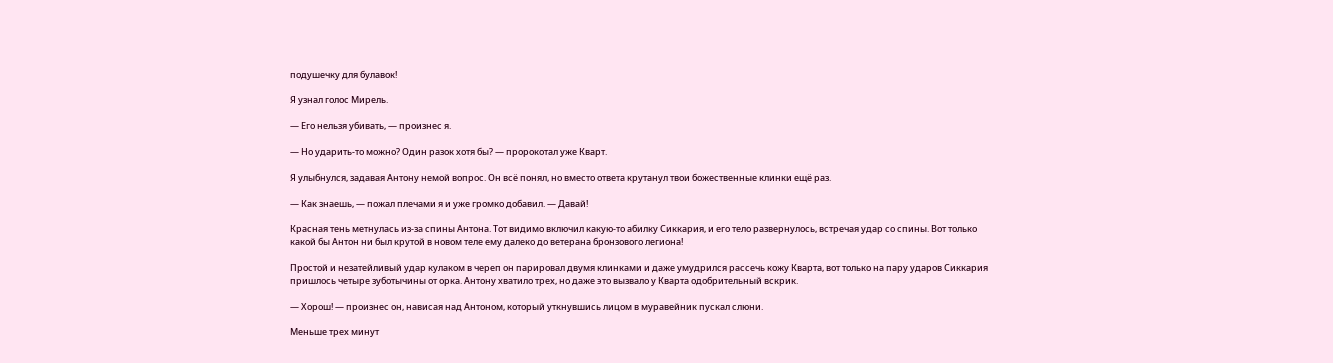подушечку для булавок!

Я узнал голос Мирель.

— Его нельзя убивать, — произнес я.

— Но ударить-то можно? Один разок хотя бы? — пророкотал уже Кварт.

Я улыбнулся, задавая Антону немой вопрос. Он всё понял, но вместо ответа крутанул твои божественные клинки ещё раз.

— Как знаешь, — пожал плечами я и уже громко добавил. — Давай!

Красная тень метнулась из-за спины Антона. Тот видимо включил какую-то абилку Сиккария, и его тело развернулось, встречая удар со спины. Вот только какой бы Антон ни был крутой в новом теле ему далеко до ветерана бронзового легиона!

Простой и незатейливый удар кулаком в череп он парировал двумя клинками и даже умудрился рассечь кожу Кварта, вот только на пару ударов Сиккария пришлось четыре зуботычины от орка. Антону хватило трех, но даже это вызвало у Кварта одобрительный вскрик.

— Хорош! — произнес он, нависая над Антоном, который уткнувшись лицом в муравейник пускал слюни.

Меньше трех минут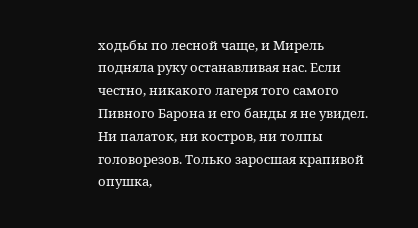ходьбы по лесной чаще, и Мирель подняла руку останавливая нас. Если честно, никакого лагеря того самого Пивного Барона и его банды я не увидел. Ни палаток, ни костров, ни толпы головорезов. Только заросшая крапивой опушка,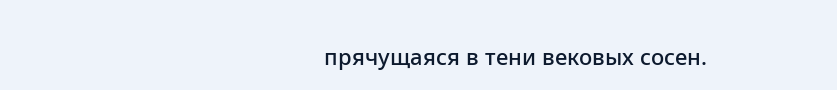прячущаяся в тени вековых сосен.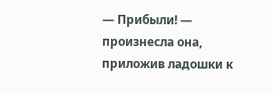— Прибыли! — произнесла она, приложив ладошки к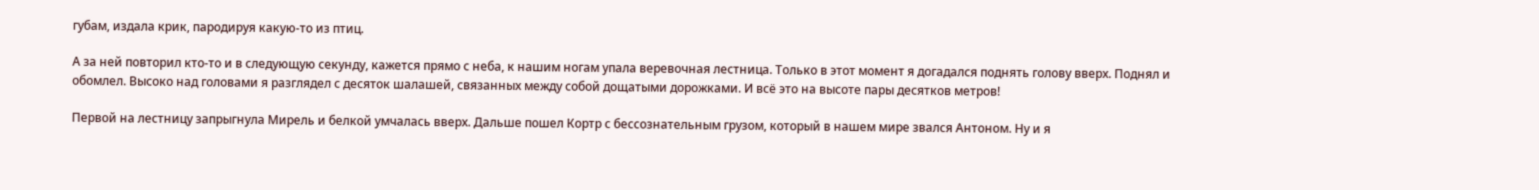губам, издала крик, пародируя какую-то из птиц.

А за ней повторил кто-то и в следующую секунду, кажется прямо с неба, к нашим ногам упала веревочная лестница. Только в этот момент я догадался поднять голову вверх. Поднял и обомлел. Высоко над головами я разглядел с десяток шалашей, связанных между собой дощатыми дорожками. И всё это на высоте пары десятков метров!

Первой на лестницу запрыгнула Мирель и белкой умчалась вверх. Дальше пошел Кортр с бессознательным грузом, который в нашем мире звался Антоном. Ну и я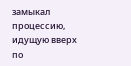замыкал процессию, идущую вверх по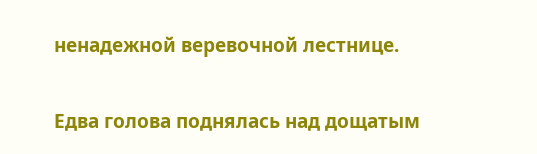ненадежной веревочной лестнице.

Едва голова поднялась над дощатым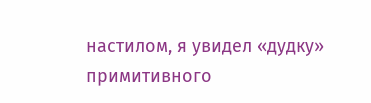настилом, я увидел «дудку» примитивного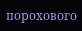порохового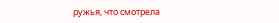ружья, что смотрела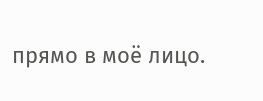прямо в моё лицо.